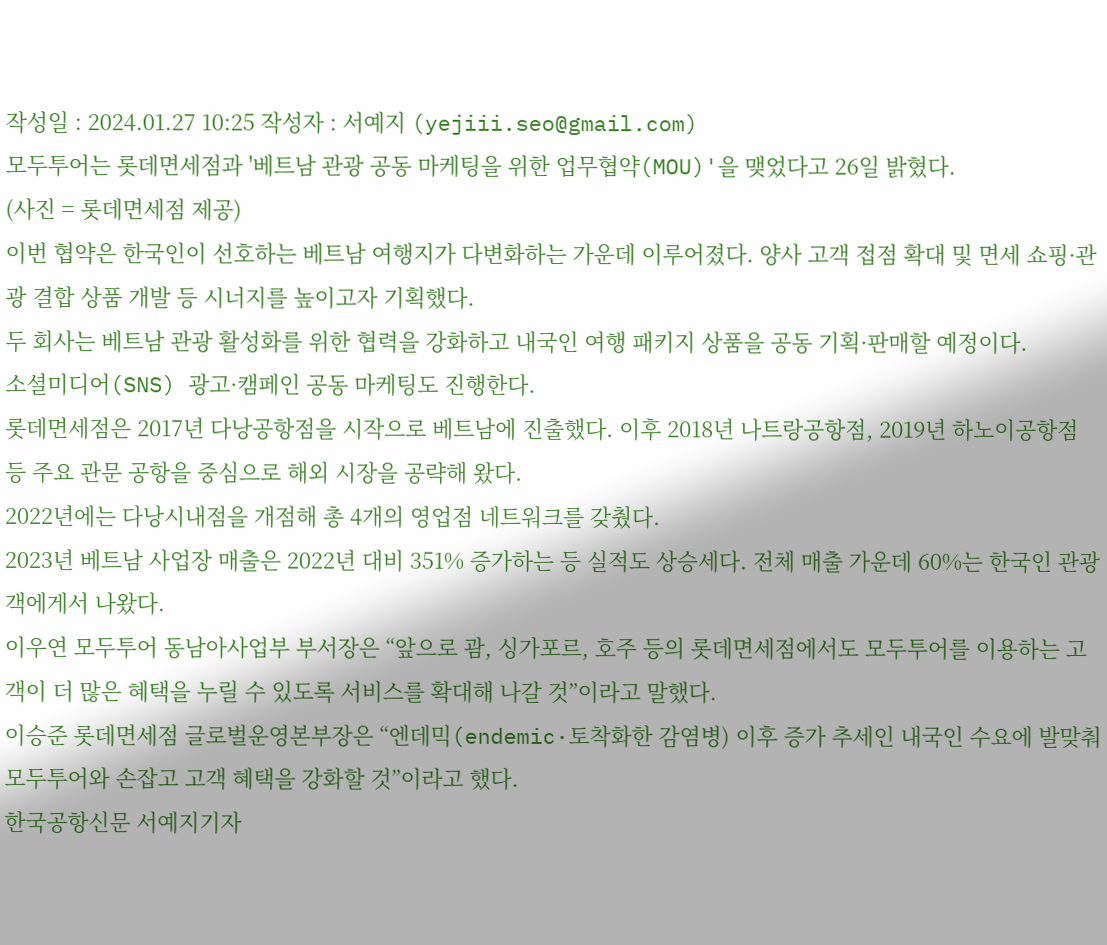작성일 : 2024.01.27 10:25 작성자 : 서예지 (yejiii.seo@gmail.com)
모두투어는 롯데면세점과 '베트남 관광 공동 마케팅을 위한 업무협약(MOU)'을 맺었다고 26일 밝혔다.
(사진 = 롯데면세점 제공)
이번 협약은 한국인이 선호하는 베트남 여행지가 다변화하는 가운데 이루어졌다. 양사 고객 접점 확대 및 면세 쇼핑·관광 결합 상품 개발 등 시너지를 높이고자 기획했다.
두 회사는 베트남 관광 활성화를 위한 협력을 강화하고 내국인 여행 패키지 상품을 공동 기획·판매할 예정이다.
소셜미디어(SNS) 광고·캠페인 공동 마케팅도 진행한다.
롯데면세점은 2017년 다낭공항점을 시작으로 베트남에 진출했다. 이후 2018년 나트랑공항점, 2019년 하노이공항점 등 주요 관문 공항을 중심으로 해외 시장을 공략해 왔다.
2022년에는 다낭시내점을 개점해 총 4개의 영업점 네트워크를 갖췄다.
2023년 베트남 사업장 매출은 2022년 대비 351% 증가하는 등 실적도 상승세다. 전체 매출 가운데 60%는 한국인 관광객에게서 나왔다.
이우연 모두투어 동남아사업부 부서장은 “앞으로 괌, 싱가포르, 호주 등의 롯데면세점에서도 모두투어를 이용하는 고객이 더 많은 혜택을 누릴 수 있도록 서비스를 확대해 나갈 것”이라고 말했다.
이승준 롯데면세점 글로벌운영본부장은 “엔데믹(endemic·토착화한 감염병) 이후 증가 추세인 내국인 수요에 발맞춰 모두투어와 손잡고 고객 혜택을 강화할 것”이라고 했다.
한국공항신문 서예지기자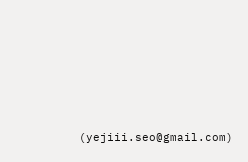(yejiii.seo@gmail.com)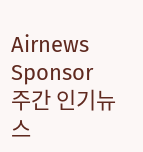Airnews Sponsor
주간 인기뉴스